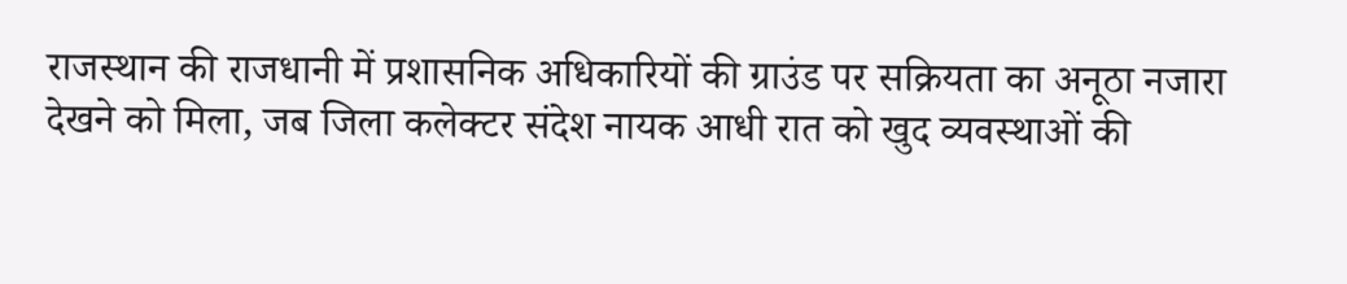राजस्थान की राजधानी में प्रशासनिक अधिकारियों की ग्राउंड पर सक्रियता का अनूठा नजारा देखने को मिला, जब जिला कलेक्टर संदेश नायक आधी रात को खुद व्यवस्थाओं की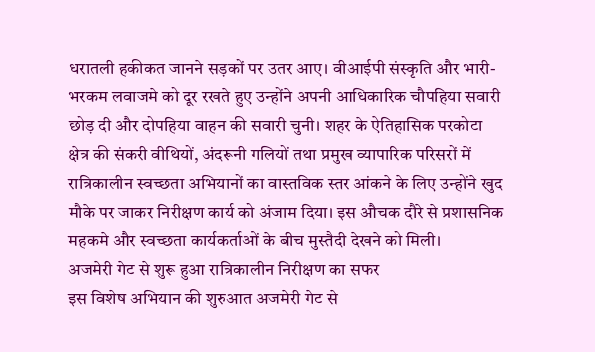धरातली हकीकत जानने सड़कों पर उतर आए। वीआईपी संस्कृति और भारी-भरकम लवाजमे को दूर रखते हुए उन्होंने अपनी आधिकारिक चौपहिया सवारी छोड़ दी और दोपहिया वाहन की सवारी चुनी। शहर के ऐतिहासिक परकोटा क्षेत्र की संकरी वीथियों, अंदरूनी गलियों तथा प्रमुख व्यापारिक परिसरों में रात्रिकालीन स्वच्छता अभियानों का वास्तविक स्तर आंकने के लिए उन्होंने खुद मौके पर जाकर निरीक्षण कार्य को अंजाम दिया। इस औचक दौरे से प्रशासनिक महकमे और स्वच्छता कार्यकर्ताओं के बीच मुस्तैदी देखने को मिली।
अजमेरी गेट से शुरू हुआ रात्रिकालीन निरीक्षण का सफर
इस विशेष अभियान की शुरुआत अजमेरी गेट से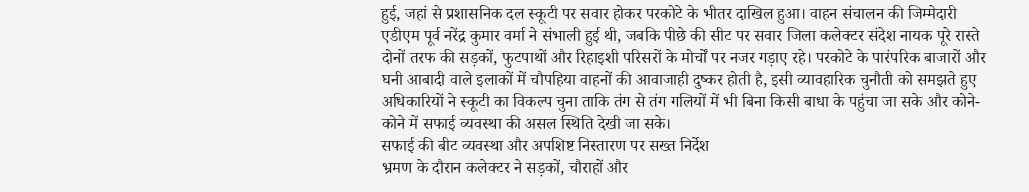हुई, जहां से प्रशासनिक दल स्कूटी पर सवार होकर परकोटे के भीतर दाखिल हुआ। वाहन संचालन की जिम्मेदारी एडीएम पूर्व नरेंद्र कुमार वर्मा ने संभाली हुई थी, जबकि पीछे की सीट पर सवार जिला कलेक्टर संदेश नायक पूरे रास्ते दोनों तरफ की सड़कों, फुटपाथों और रिहाइशी परिसरों के मोर्चों पर नजर गड़ाए रहे। परकोटे के पारंपरिक बाजारों और घनी आबादी वाले इलाकों में चौपहिया वाहनों की आवाजाही दुष्कर होती है, इसी व्यावहारिक चुनौती को समझते हुए अधिकारियों ने स्कूटी का विकल्प चुना ताकि तंग से तंग गलियों में भी बिना किसी बाधा के पहुंचा जा सके और कोने-कोने में सफाई व्यवस्था की असल स्थिति देखी जा सके।
सफाई की बीट व्यवस्था और अपशिष्ट निस्तारण पर सख्त निर्देश
भ्रमण के दौरान कलेक्टर ने सड़कों, चौराहों और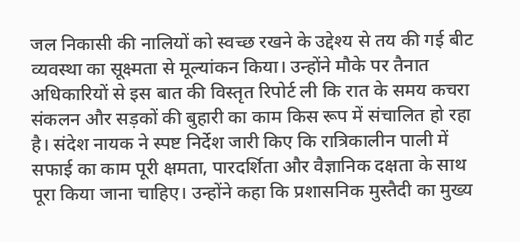जल निकासी की नालियों को स्वच्छ रखने के उद्देश्य से तय की गई बीट व्यवस्था का सूक्ष्मता से मूल्यांकन किया। उन्होंने मौके पर तैनात अधिकारियों से इस बात की विस्तृत रिपोर्ट ली कि रात के समय कचरा संकलन और सड़कों की बुहारी का काम किस रूप में संचालित हो रहा है। संदेश नायक ने स्पष्ट निर्देश जारी किए कि रात्रिकालीन पाली में सफाई का काम पूरी क्षमता, पारदर्शिता और वैज्ञानिक दक्षता के साथ पूरा किया जाना चाहिए। उन्होंने कहा कि प्रशासनिक मुस्तैदी का मुख्य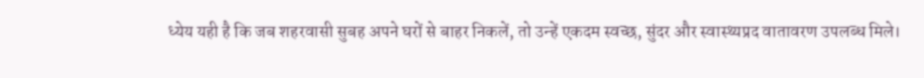ध्येय यही है कि जब शहरवासी सुबह अपने घरों से बाहर निकलें, तो उन्हें एकदम स्वच्छ, सुंदर और स्वास्थ्यप्रद वातावरण उपलब्ध मिले।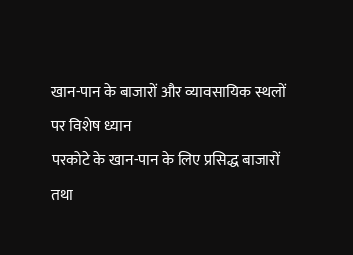खान-पान के बाजारों और व्यावसायिक स्थलों पर विशेष ध्यान
परकोटे के खान-पान के लिए प्रसिद्ध बाजारों तथा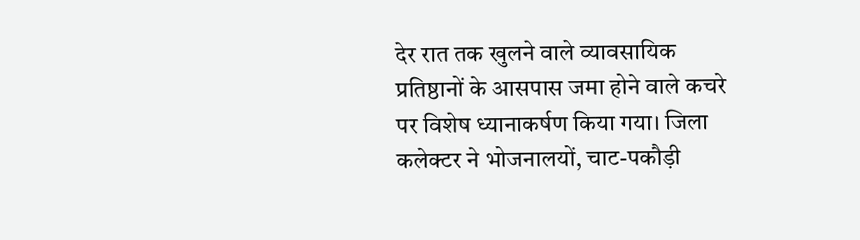देर रात तक खुलने वाले व्यावसायिक प्रतिष्ठानों के आसपास जमा होने वाले कचरे पर विशेष ध्यानाकर्षण किया गया। जिला कलेक्टर ने भोजनालयों, चाट-पकौड़ी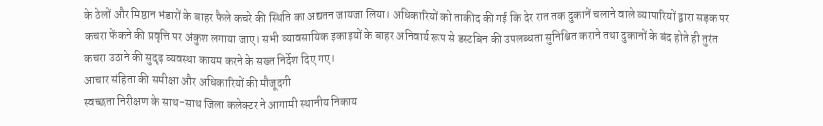के ठेलों और मिष्ठान भंडारों के बाहर फैले कचरे की स्थिति का अद्यतन जायजा लिया। अधिकारियों को ताकीद की गई कि देर रात तक दुकानें चलाने वाले व्यापारियों द्वारा सड़क पर कचरा फेंकने की प्रवृत्ति पर अंकुश लगाया जाए। सभी व्यावसायिक इकाइयों के बाहर अनिवार्य रूप से डस्टबिन की उपलब्धता सुनिश्चित कराने तथा दुकानों के बंद होते ही तुरंत कचरा उठाने की सुदृढ़ व्यवस्था कायम करने के सख्त निर्देश दिए गए।
आचार संहिता की समीक्षा और अधिकारियों की मौजूदगी
स्वच्छता निरीक्षण के साथ-साथ जिला कलेक्टर ने आगामी स्थानीय निकाय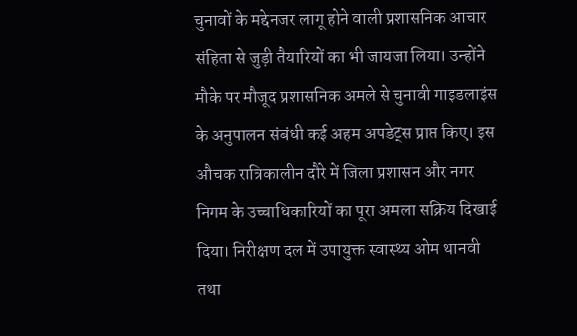चुनावों के मद्देनजर लागू होने वाली प्रशासनिक आचार संहिता से जुड़ी तैयारियों का भी जायजा लिया। उन्होंने मौके पर मौजूद प्रशासनिक अमले से चुनावी गाइडलाइंस के अनुपालन संबंधी कई अहम अपडेट्स प्राप्त किए। इस औचक रात्रिकालीन दौरे में जिला प्रशासन और नगर निगम के उच्चाधिकारियों का पूरा अमला सक्रिय दिखाई दिया। निरीक्षण दल में उपायुक्त स्वास्थ्य ओम थानवी तथा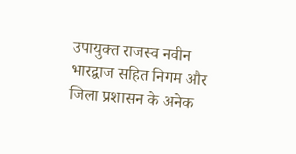उपायुक्त राजस्व नवीन भारद्वाज सहित निगम और जिला प्रशासन के अनेक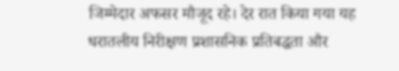जिम्मेदार अफसर मौजूद रहे। देर रात किया गया यह धरातलीय निरीक्षण प्रशासनिक प्रतिबद्धता और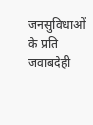जनसुविधाओं के प्रति जवाबदेही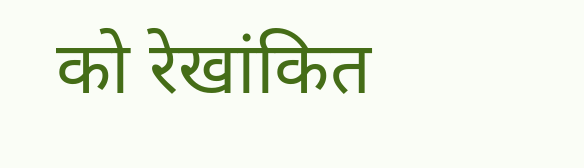को रेखांकित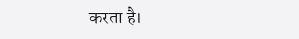करता है।